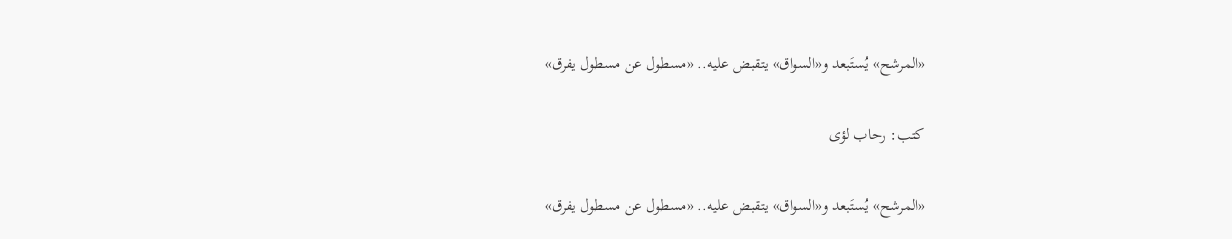«المرشح» يُستَبعد و«السواق» يتقبض عليه.. «مسطول عن مسطول يفرق»

كتب: رحاب لؤى

«المرشح» يُستَبعد و«السواق» يتقبض عليه.. «مسطول عن مسطول يفرق»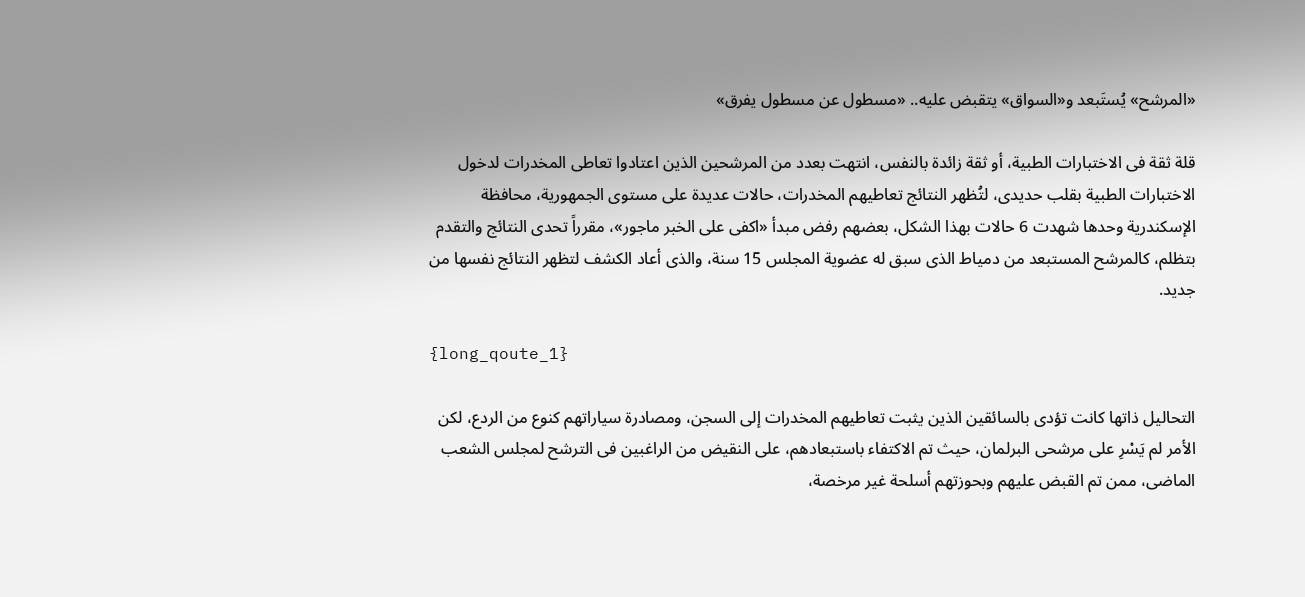«المرشح» يُستَبعد و«السواق» يتقبض عليه.. «مسطول عن مسطول يفرق»

قلة ثقة فى الاختبارات الطبية، أو ثقة زائدة بالنفس، انتهت بعدد من المرشحين الذين اعتادوا تعاطى المخدرات لدخول الاختبارات الطبية بقلب حديدى، لتُظهر النتائج تعاطيهم المخدرات، حالات عديدة على مستوى الجمهورية، محافظة الإسكندرية وحدها شهدت 6 حالات بهذا الشكل، بعضهم رفض مبدأ «اكفى على الخبر ماجور»، مقرراً تحدى النتائج والتقدم بتظلم، كالمرشح المستبعد من دمياط الذى سبق له عضوية المجلس 15 سنة، والذى أعاد الكشف لتظهر النتائج نفسها من جديد.

{long_qoute_1}

التحاليل ذاتها كانت تؤدى بالسائقين الذين يثبت تعاطيهم المخدرات إلى السجن، ومصادرة سياراتهم كنوع من الردع، لكن الأمر لم يَسْرِ على مرشحى البرلمان، حيث تم الاكتفاء باستبعادهم، على النقيض من الراغبين فى الترشح لمجلس الشعب الماضى، ممن تم القبض عليهم وبحوزتهم أسلحة غير مرخصة،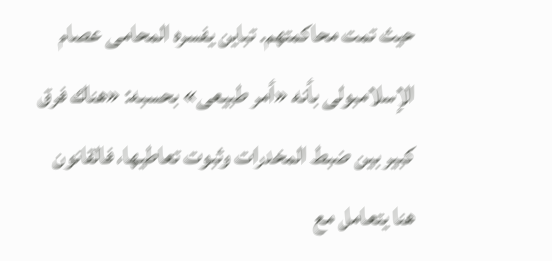حيث تمت محاكمتهم. تباين يفسره المحامى عصام الإسلامبولى بأنه «أمر طبيعى» بحسبه: «هناك فرق كبير بين ضبط المخدرات وثبوت تعاطيها، فالقانون هنا يتعامل مع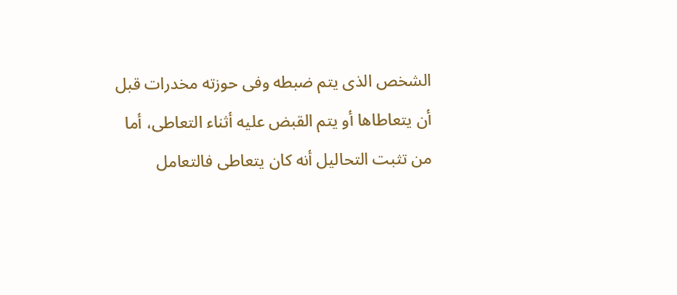الشخص الذى يتم ضبطه وفى حوزته مخدرات قبل أن يتعاطاها أو يتم القبض عليه أثناء التعاطى، أما من تثبت التحاليل أنه كان يتعاطى فالتعامل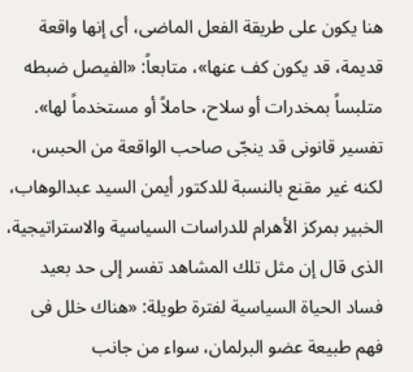هنا يكون على طريقة الفعل الماضى، أى إنها واقعة قديمة، قد يكون كف عنها»، متابعاً: «الفيصل ضبطه متلبساً بمخدرات أو سلاح، حاملاً أو مستخدماً لها». تفسير قانونى قد ينجّى صاحب الواقعة من الحبس، لكنه غير مقنع بالنسبة للدكتور أيمن السيد عبدالوهاب، الخبير بمركز الأهرام للدراسات السياسية والاستراتيجية، الذى قال إن مثل تلك المشاهد تفسر إلى حد بعيد فساد الحياة السياسية لفترة طويلة: «هناك خلل فى فهم طبيعة عضو البرلمان، سواء من جانب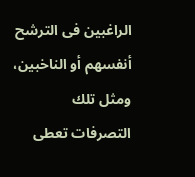الراغبين فى الترشح أنفسهم أو الناخبين، ومثل تلك التصرفات تعطى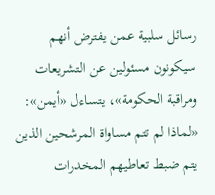رسائل سلبية عمن يفترض أنهم سيكونون مسئولين عن التشريعات ومراقبة الحكومة»، يتساءل «أيمن»: «لماذا لم تتم مساواة المرشحين الذين يتم ضبط تعاطيهم المخدرات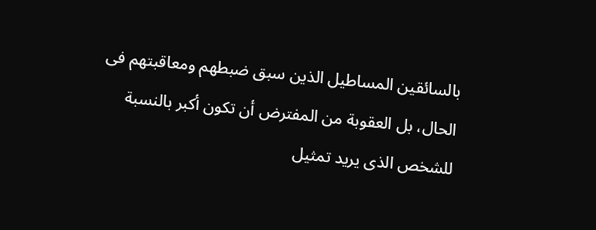بالسائقين المساطيل الذين سبق ضبطهم ومعاقبتهم فى الحال، بل العقوبة من المفترض أن تكون أكبر بالنسبة للشخص الذى يريد تمثيل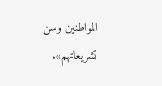المواطنين وسن تشريعاتهم».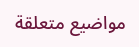مواضيع متعلقة